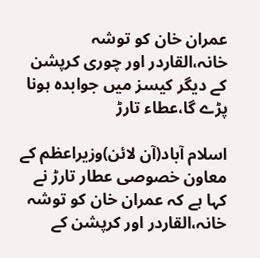عمران خان کو توشہ خانہ،القاردر اور چوری کرپشن کے دیگر کیسز میں جوابدہ ہونا پڑے گا،عطاء تارڑ

اسلام آباد(آن لائن)وزیراعظم کے معاون خصوصی عطار تارڑ نے کہا ہے کہ عمران خان کو توشہ خانہ،القاردر اور کرپشن کے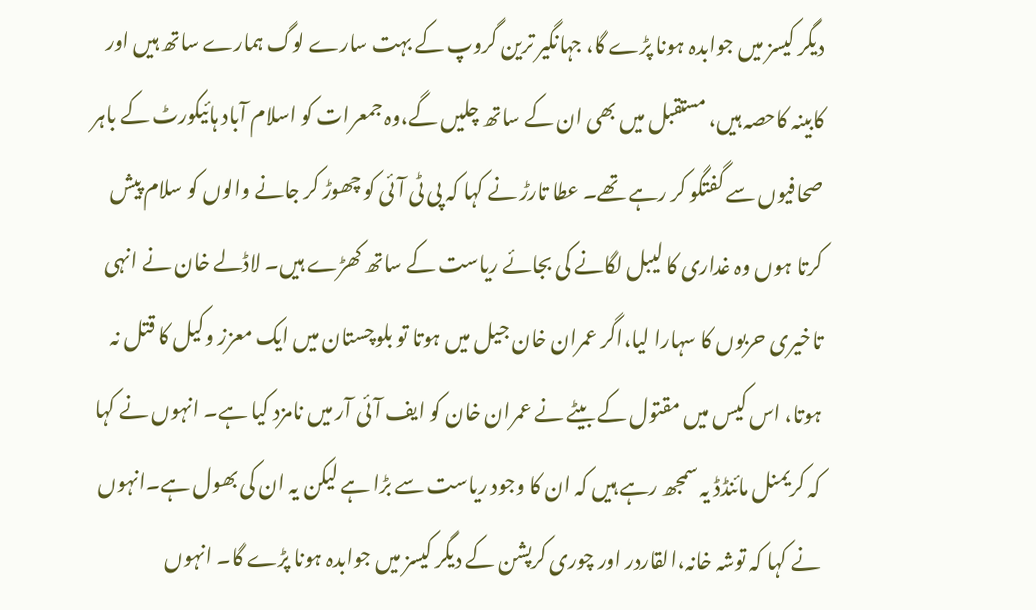دیگر کیسز میں جوابدہ ہونا پڑے گا، جہانگیر ترین گروپ کے بہت سارے لوگ ہمارے ساتھ ہیں اور کابینہ کاحصہ ہیں، مستقبل میں بھی ان کے ساتھ چلیں گے،وہ جمعرات کو اسلام آباد ہائیکورٹ کے باہر صحافیوں سے گفتگو کر رہے تھے۔ عطا تارڑ نے کہا کہ پی ٹی آئی کو چھوڑ کر جانے والوں کو سلام پیش کرتا ہوں وہ غداری کا لیبل لگانے کی بجائے ریاست کے ساتھ کھڑے ہیں۔ لاڈلے خان نے انہی تاخیری حربوں کا سہارا لیا،اگر عمران خان جیل میں ہوتا تو بلوچستان میں ایک معزز وکیل کا قتل نہ ہوتا، اس کیس میں مقتول کے بیٹے نے عمران خان کو ایف آئی آر میں نامزد کیا ہے۔ انہوں نے کہا کہ کریمنل مائنڈڈ یہ سمجھ رہے ہیں کہ ان کا وجود ریاست سے بڑا ہے لیکن یہ ان کی بھول ہے۔انہوں نے کہا کہ توشہ خانہ،القاردر اور چوری کرپشن کے دیگر کیسز میں جوابدہ ہونا پڑے گا۔ انہوں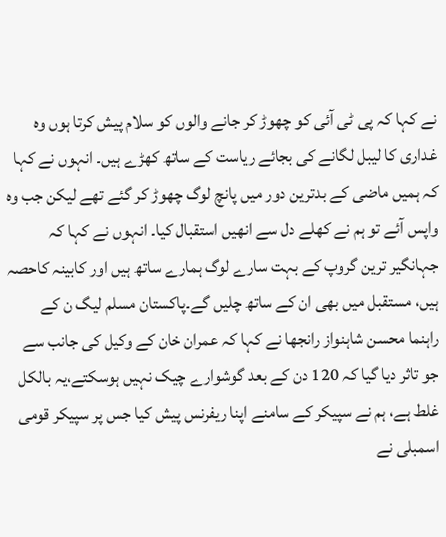نے کہا کہ پی ٹی آئی کو چھوڑ کر جانے والوں کو سلام پیش کرتا ہوں وہ غداری کا لیبل لگانے کی بجائے ریاست کے ساتھ کھڑے ہیں۔ انہوں نے کہا کہ ہمیں ماضی کے بدترین دور میں پانچ لوگ چھوڑ کر گئے تھے لیکن جب وہ واپس آئے تو ہم نے کھلے دل سے انھیں استقبال کیا۔ انہوں نے کہا کہ جہانگیر ترین گروپ کے بہت سارے لوگ ہمارے ساتھ ہیں اور کابینہ کاحصہ ہیں، مستقبل میں بھی ان کے ساتھ چلیں گے۔پاکستان مسلم لیگ ن کے راہنما محسن شاہنواز رانجھا نے کہا کہ عمران خان کے وکیل کی جانب سے جو تاثر دیا گیا کہ 120 دن کے بعد گوشوارے چیک نہیں ہوسکتے،یہ بالکل غلط ہے، ہم نے سپیکر کے سامنے اپنا ریفرنس پیش کیا جس پر سپیکر قومی اسمبلی نے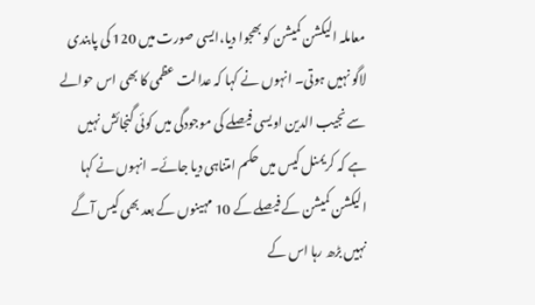معاملہ الیکشن کمیشن کو بھجوا دیا،ایسی صورت میں 120 کی پابندی لاگو نہیں ہوتی۔ انہوں نے کہا کہ عدالت عظمی کا بھی اس حوالے سے نجیب الدین اویسی فیصلے کی موجودگی میں کوئی گنجائش نہیں ہے کہ کریمنل کیس میں حکم امتناہی دیا جائے۔ انہوں نے کہا الیکشن کمیشن کے فیصلے کے 10 مہینوں کے بعد بھی کیس آگے نہیں بڑھ رہا اس کے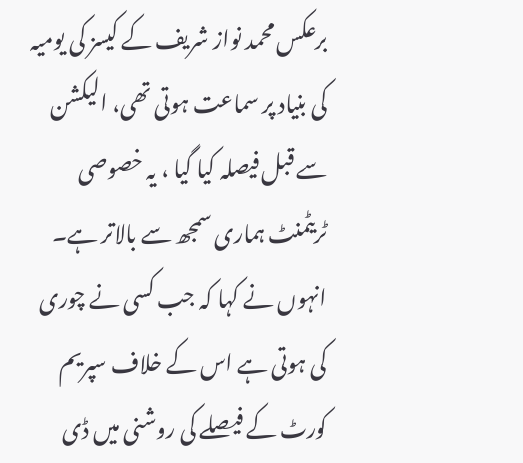برعکس محمد نواز شریف کے کیسز کی یومیہ کی بنیاد پر سماعت ہوتی تھی، الیکشن سے قبل فیصلہ کیا گیا ، یہ خصوصی ٹریٹمنٹ ہماری سمجھ سے بالاتر ہے۔ انہوں نے کہا کہ جب کسی نے چوری کی ہوتی ہے اس کے خلاف سپریم کورٹ کے فیصلے کی روشنی میں ڈی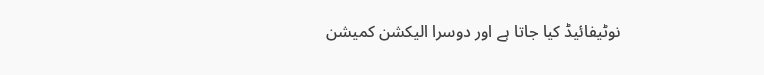نوٹیفائیڈ کیا جاتا ہے اور دوسرا الیکشن کمیشن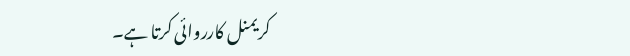کریمنل کارروائی کرتا ہے۔